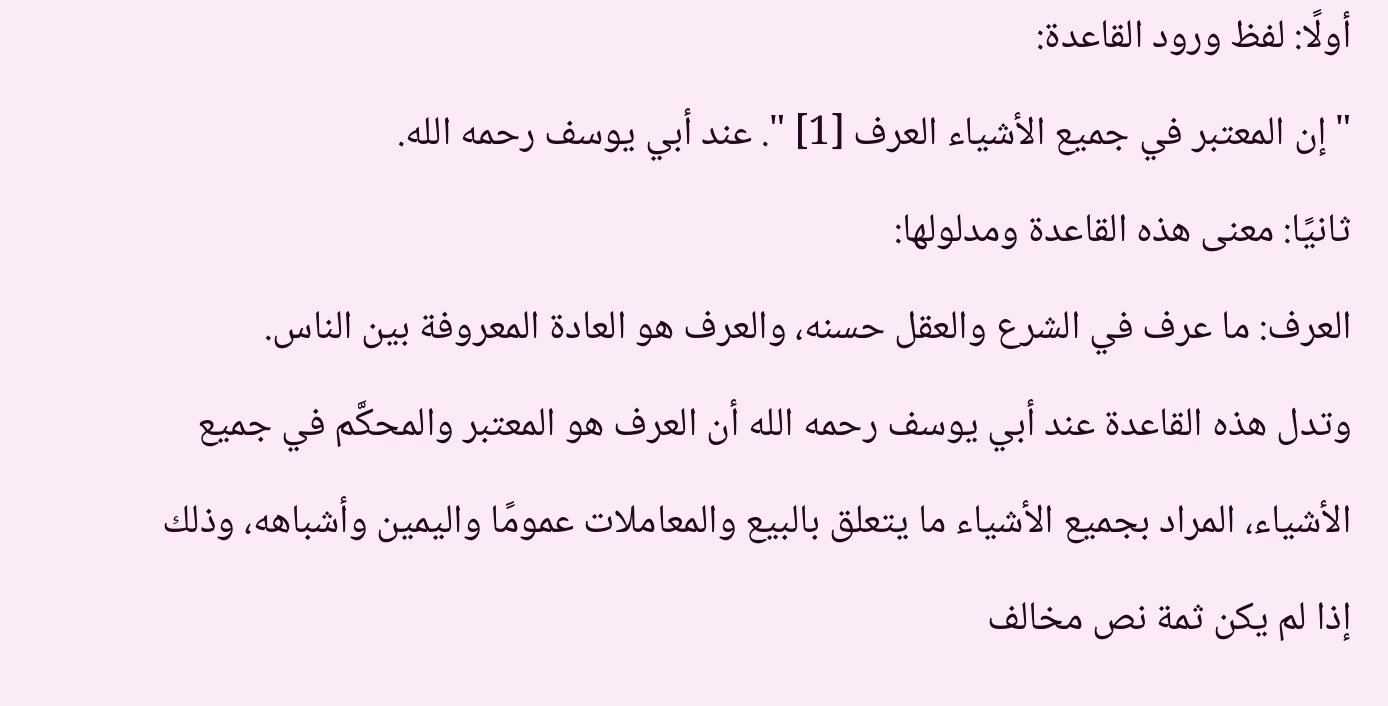أولًا: لفظ ورود القاعدة:
"إن المعتبر في جميع الأشياء العرف [1] ". عند أبي يوسف رحمه الله.
ثانيًا: معنى هذه القاعدة ومدلولها:
العرف: ما عرف في الشرع والعقل حسنه، والعرف هو العادة المعروفة بين الناس.
وتدل هذه القاعدة عند أبي يوسف رحمه الله أن العرف هو المعتبر والمحكَّم في جميع الأشياء، المراد بجميع الأشياء ما يتعلق بالبيع والمعاملات عمومًا واليمين وأشباهه، وذلك إذا لم يكن ثمة نص مخالف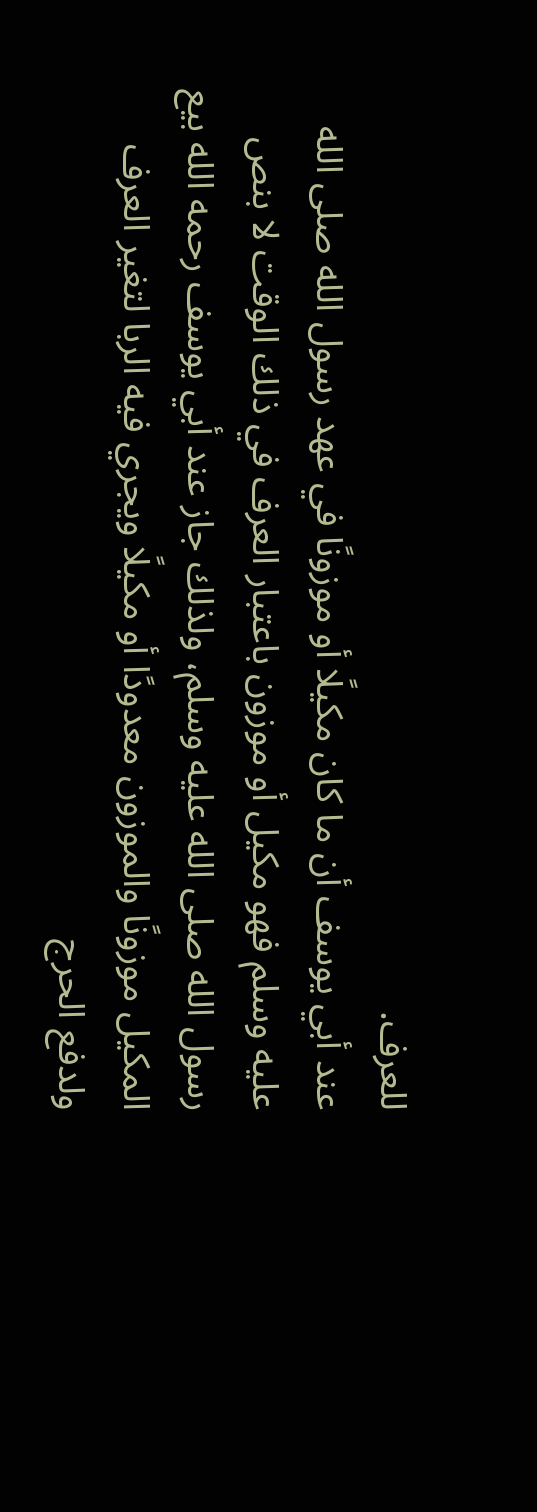للعرف.
عند أبي يوسف أن ما كان مكيلًا أو موزونًا في عهد رسول الله صلى الله عليه وسلم فهو مكيل أو موزون باعتبار العرف في ذلك الوقت لا بنص رسول الله صلى الله عليه وسلم، ولذلك جاز عند أبي يوسف رحمه الله بيع المكيل موزونًا والموزون معدودًا أو مكيلًا ويجري فيه الربا لتغير العرف ولدفع الحرج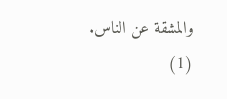والمشقة عن الناس.
(1)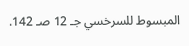المبسوط للسرخسي جـ 12 صـ 142.